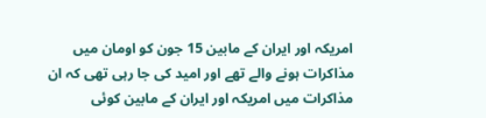امریکہ اور ایران کے مابین 15 جون کو اومان میں مذاکرات ہونے والے تھے اور امید کی جا رہی تھی کہ ان مذاکرات میں امریکہ اور ایران کے مابین کوئی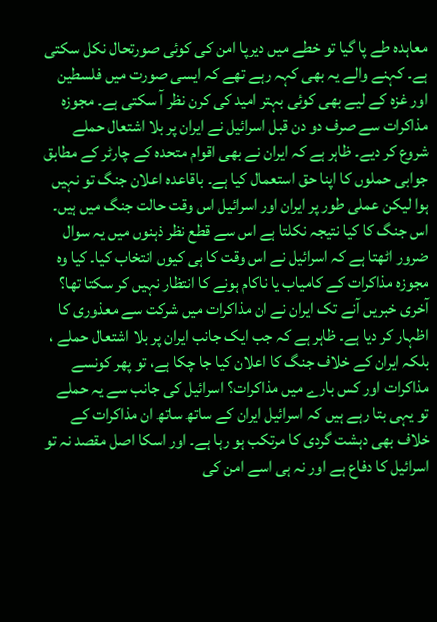معاہدہ طے پا گیا تو خطے میں دیرپا امن کی کوئی صورتحال نکل سکتی ہے۔ کہنے والے یہ بھی کہہ رہے تھے کہ ایسی صورت میں فلسطین اور غزہ کے لیے بھی کوئی بہتر امید کی کرن نظر آ سکتی ہے۔ مجوزہ مذاکرات سے صرف دو دن قبل اسرائیل نے ایران پر بلا اشتعال حملے شروع کر دیے۔ ظاہر ہے کہ ایران نے بھی اقوام متحدہ کے چارٹر کے مطابق جوابی حملوں کا اپنا حق استعمال کیا ہے۔ باقاعدہ اعلان جنگ تو نہیں ہوا لیکن عملی طور پر ایران اور اسرائیل اس وقت حالت جنگ میں ہیں۔ اس جنگ کا کیا نتیجہ نکلتا ہے اس سے قطع نظر ذہنوں میں یہ سوال ضرور اٹھتا ہے کہ اسرائیل نے اس وقت کا ہی کیوں انتخاب کیا۔ کیا وہ مجوزہ مذاکرات کے کامیاب یا ناکام ہونے کا انتظار نہیں کر سکتا تھا؟ آخری خبریں آنے تک ایران نے ان مذاکرات میں شرکت سے معذوری کا اظہار کر دیا ہے۔ ظاہر ہے کہ جب ایک جانب ایران پر بلا اشتعال حملے ، بلکہ ایران کے خلاف جنگ کا اعلان کیا جا چکا ہے، تو پھر کونسے مذاکرات اور کس بارے میں مذاکرات؟ اسرائیل کی جانب سے یہ حملے تو یہی بتا رہے ہیں کہ اسرائیل ایران کے ساتھ ساتھ ان مذاکرات کے خلاف بھی دہشت گردی کا مرتکب ہو رہا ہے۔ اور اسکا اصل مقصد نہ تو اسرائیل کا دفاع ہے اور نہ ہی اسے امن کی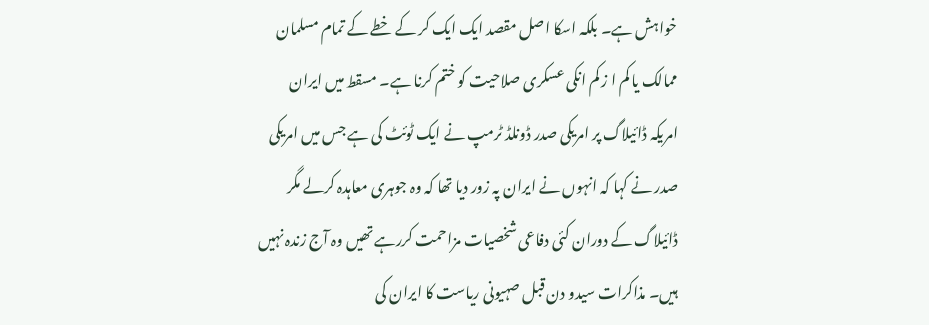خواہش ہے۔ بلکہ اسکا اصل مقصد ایک ایک کر کے خطے کے تمام مسلمان ممالک یا کم ا ز کم انکی عسکری صلاحیت کو ختم کرنا ہے۔ مسقط میں ایران امریکہ ڈائیلاگ پر امریکی صدر ڈونلڈ ٹرمپ نے ایک ٹوئٹ کی ہے جس میں امریکی صدر نے کہا کہ انہوں نے ایران پہ زور دیا تھا کہ وہ جوہری معاہدہ کرلے مگر ڈائیلاگ کے دوران کئی دفاعی شخصیات مزاحمت کررہے تھیں وہ آج زندہ نہیں ہیں۔ مذاکرات سیدو دن قبل صہیونی ریاست کا ایران کی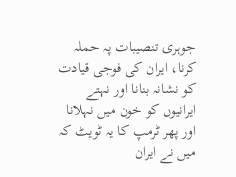جوہری تنصیبات پہ حملہ کرنا، ایران کی فوجی قیادت کو نشانہ بنانا اور نہتے ایرانیوں کو خون میں نہلانا اور پھر ٹرمپ کا یہ ٹویٹ کہ میں نے ایران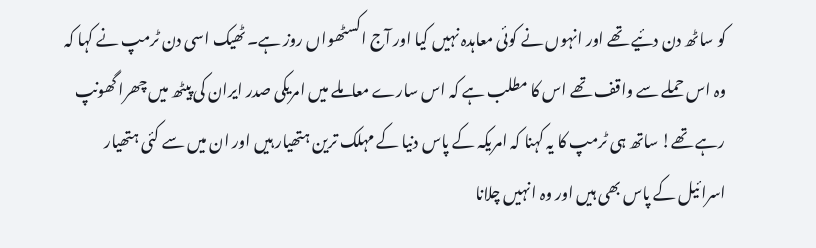کو ساٹھ دن دئیے تھے اور انہوں نے کوئی معاہدہ نہیں کیا اور آج اکسٹھواں روز ہے۔ ٹھیک اسی دن ٹرمپ نے کہا کہ وہ اس حملے سے واقف تھے اس کا مطلب ہے کہ اس سارے معاملے میں امریکی صدر ایران کی پیٹھ میں چھرا گھونپ رہے تھے! ساتھ ہی ٹرمپ کا یہ کہنا کہ امریکہ کے پاس دنیا کے مہلک ترین ہتھیار ہیں اور ان میں سے کئی ہتھیار اسرائیل کے پاس بھی ہیں اور وہ انہیں چلانا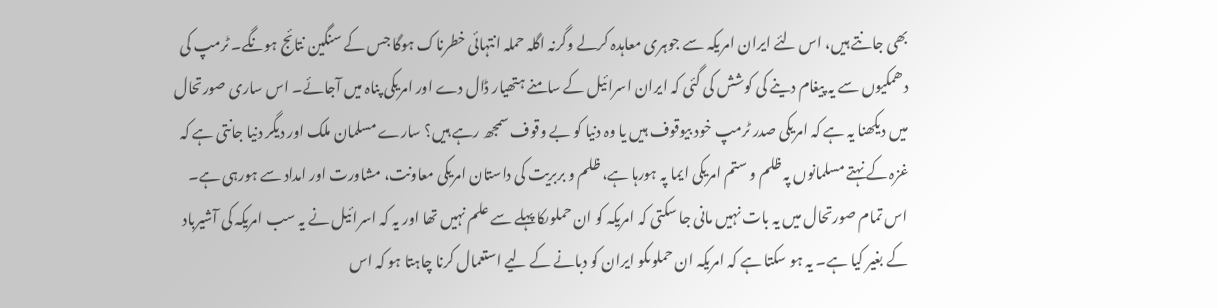بھی جانتے ہیں، اس لئے ایران امریکہ سے جوہری معاہدہ کرلے وگرنہ اگلہ حملہ انتہائی خطرناک ہوگا جس کے سنگین نتائج ہونگے۔ ٹرمپ کی دھمکیوں سے یہ پیغام دینے کی کوشش کی گئی کہ ایران اسرائیل کے سامنے ہتھیار ڈال دے اور امریکی پناہ میں آجائے۔ اس ساری صورتحال میں دیکھنا یہ ہے کہ امریکی صدر ٹرمپ خود بیوقوف ہیں یا وہ دنیا کو بے وقوف سمجھ رہے ہیں؟ سارے مسلمان ملک اور دیگر دنیا جانتی ہے کہ غزہ کے نہتے مسلمانوں پہ ظلم و ستم امریکی ایما پہ ہورہا ہے، ظلم و بربریت کی داستان امریکی معاونت، مشاورت اور امداد سے ہورہی ہے۔ اس تمام صورتحال میں یہ بات نہیں مانی جا سکتی کہ امریکہ کو ان حملوںکا پہلے سے علم نہیں تھا اور یہ کہ اسرائیل نے یہ سب امریکہ کی آشیرباد کے بغیر کیا ہے۔ یہ ہو سکتا ہے کہ امریکہ ان حملوںکو ایران کو دبانے کے لیے استعمال کرنا چاہتا ہو کہ اس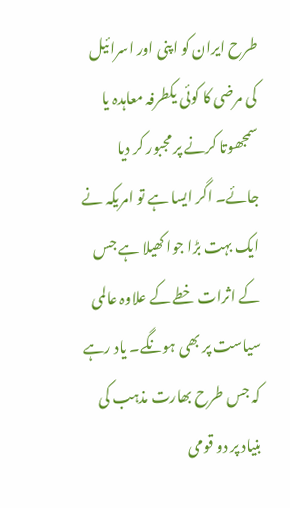طرح ایران کو اپنی اور اسرائیل کی مرضی کا کوئی یکطرفہ معاہدہ یا سمجھوتا کرنے پر مجبور کر دیا جائے۔ اگر ایسا ہے تو امریکہ نے ایک بہت بڑا جوا کھیلا ہے جس کے اثرات خطے کے علاوہ عالمی سیاست پر بھی ہونگے۔ یاد رہے کہ جس طرح بھارت مذہب کی بنیاد پر دو قومی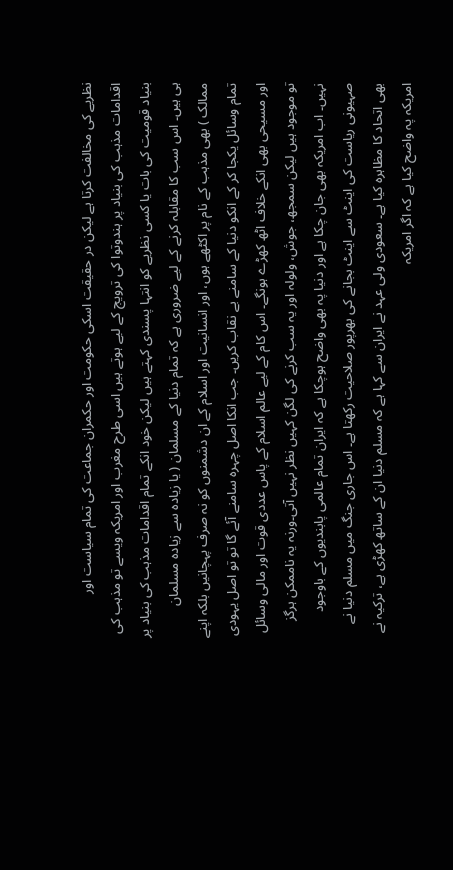نظریے کی مخالفت کرتا ہے لیکن در حقیقت اسکی حکومت اور حکمران جماعت کی تمام سیاست اور اقدامات مذہب کی بنیاد پر ہندوتوا کی ترویج کے لیے ہوتے ہیں اسی طرح مغرب اور امریکہ ویسے تو مذہب کی بنیاد قومیت کی بات یا کسی نظریے کو انتہا پسندی کہتے ہیں لیکن خود انکے تمام اقدامات مذہب کی بنیاد پر ہی ہیں۔ اس سب کا مقابلہ کرنے کے لیے ضروری ہے کہ تمام دنیا کے مسلمان ( یا زیادہ سے زیادہ مسلمان ممالک ) بھی مذہب کے نام پر اکٹھے ہوں، اور انسانیت اور اسلام کے ان دشمنوں کو نہ صرف پہچانیں بلکہ اپنے تمام وسائل یکجا کر کے انکو دنیا کے سامنے بے نقاب کریں۔ جب انکا اصل چہرہ سامنے آئے گا تو تو اصل یہودی اور مسیحی بھی انکے خلاف اٹھ کھڑے ہونگے۔ اس کام کے لیے عالم اسلام کے پاس عددی قوت اور مالی وسائل تو موجود ہیں لیکن سمجھ، جوش، ولولہ اور یہ سب کرنے کی لگن کہیں نظر نہیں آتی۔ورنہ یہ ناممکن ہرگز نہیں۔ اب امریکہ بھی جان چکا ہے اور دنیا پہ بھی واضح ہوچکا ہے کہ ایران تمام عالمی پابندیوں کے باوجود صہیونی ریاست کی اینٹ سے اینٹ بجانے کی بھرپور صلاحیت رکھتا ہے۔ اس جاری جنگ میں مسلم دنیا نے بھی اتحاد کا مظاہرہ کیا ہے۔ سعودی ولی عہد نے ایران سے کہا ہے کہ مسلم دنیا ان کے ساتھ کھڑی ہے، ترکیہ نے امریکہ پہ واضح کیا ہے کہ اگر امریکہ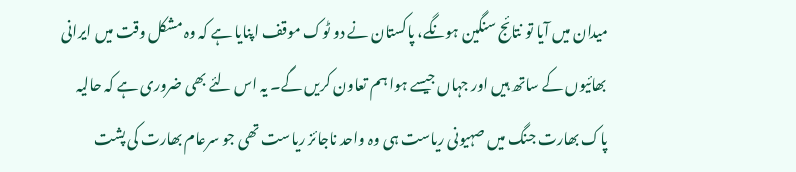میدان میں آیا تو نتائج سنگین ہونگے، پاکستان نے دو ٹوک موقف اپنایا ہے کہ وہ مشکل وقت میں ایرانی بھائیوں کے ساتھ ہیں اور جہاں جیسے ہوا ہم تعاون کریں گے۔ یہ اس لئے بھی ضروری ہے کہ حالیہ پاک بھارت جنگ میں صہیونی ریاست ہی وہ واحد ناجائز ریاست تھی جو سرعام بھارت کی پشت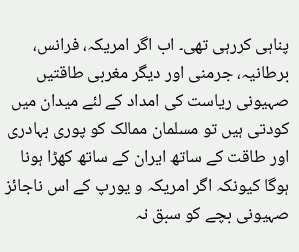پناہی کررہی تھی۔ اب اگر امریکہ، فرانس، برطانیہ، جرمنی اور دیگر مغربی طاقتیں صہیونی ریاست کی امداد کے لئے میدان میں کودتی ہیں تو مسلمان ممالک کو پوری بہادری اور طاقت کے ساتھ ایران کے ساتھ کھڑا ہونا ہوگا کیونکہ اگر امریکہ و یورپ کے اس ناجائز صہیونی بچے کو سبق نہ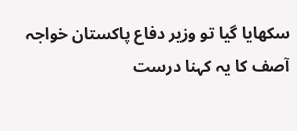سکھایا گیا تو وزیر دفاع پاکستان خواجہ آصف کا یہ کہنا درست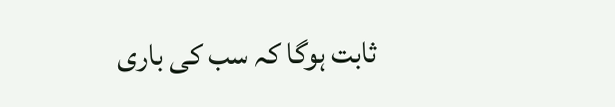ثابت ہوگا کہ سب کی باری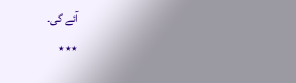آئے گی۔
٭٭٭